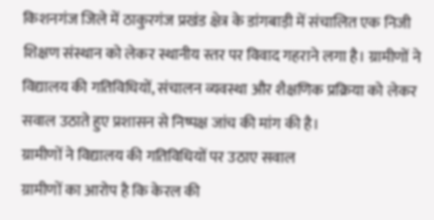किशनगंज जिले में ठाकुरगंज प्रखंड क्षेत्र के डांगबाड़ी में संचालित एक निजी शिक्षण संस्थान को लेकर स्थानीय स्तर पर विवाद गहराने लगा है। ग्रामीणों ने विद्यालय की गतिविधियों, संचालन व्यवस्था और शैक्षणिक प्रक्रिया को लेकर सवाल उठाते हुए प्रशासन से निष्पक्ष जांच की मांग की है।
ग्रामीणों ने विद्यालय की गतिविधियों पर उठाए सवाल
ग्रामीणों का आरोप है कि केरल की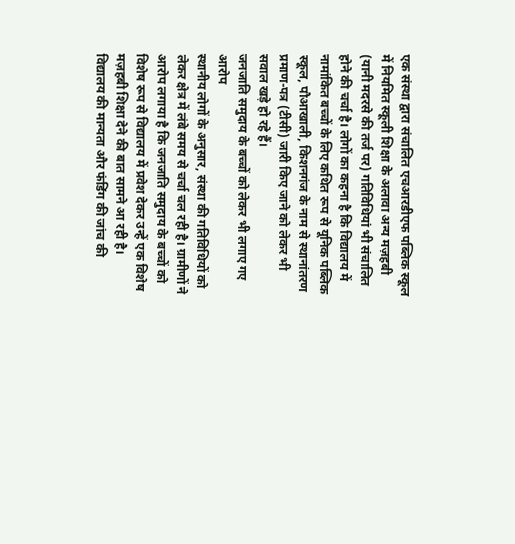एक संस्था द्वारा संचालित एचआरडीएफ पब्लिक स्कूल में नियमित स्कूली शिक्षा के अलावा अन्य मज़हबी (यानी मदरसे की तर्ज पर) गतिविधियां भी संचालित होने की चर्चा है। लोगों का कहना है कि विद्यालय में नामांकित बच्चों के लिए कथित रूप से यूनिक पब्लिक स्कूल, पौआखाली, किशनगंज के नाम से स्थानांतरण प्रमाण-पत्र (टीसी) जारी किए जाने को लेकर भी सवाल खड़े हो रहे हैं।
जनजाति समुदाय के बच्चों को लेकर भी लगाए गए आरोप
स्थानीय लोगों के अनुसार, संस्था की गतिविधियों को लेकर क्षेत्र में लंबे समय से चर्चा चल रही है। ग्रामीणों ने आरोप लगाया है कि जनजाति समुदाय के बच्चों को विशेष रूप से विद्यालय में प्रवेश देकर उन्हें एक विशेष मज़हबी शिक्षा देने की बात सामने आ रही है।
विद्यालय की मान्यता और फंडिंग की जांच की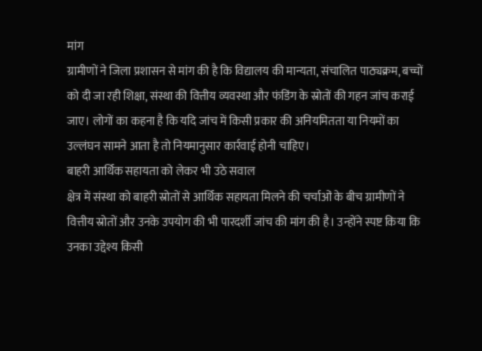मांग
ग्रामीणों ने जिला प्रशासन से मांग की है कि विद्यालय की मान्यता, संचालित पाठ्यक्रम, बच्चों को दी जा रही शिक्षा, संस्था की वित्तीय व्यवस्था और फंडिंग के स्रोतों की गहन जांच कराई जाए। लोगों का कहना है कि यदि जांच में किसी प्रकार की अनियमितता या नियमों का उल्लंघन सामने आता है तो नियमानुसार कार्रवाई होनी चाहिए।
बाहरी आर्थिक सहायता को लेकर भी उठे सवाल
क्षेत्र में संस्था को बाहरी स्रोतों से आर्थिक सहायता मिलने की चर्चाओं के बीच ग्रामीणों ने वित्तीय स्रोतों और उनके उपयोग की भी पारदर्शी जांच की मांग की है। उन्होंने स्पष्ट किया कि उनका उद्देश्य किसी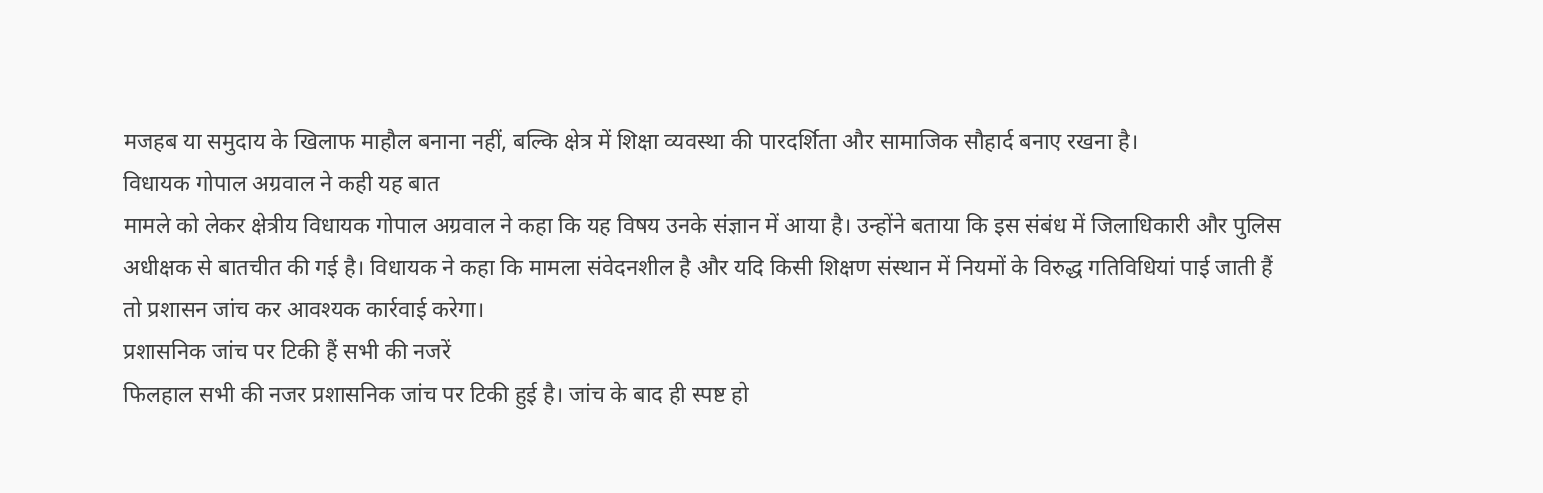मजहब या समुदाय के खिलाफ माहौल बनाना नहीं, बल्कि क्षेत्र में शिक्षा व्यवस्था की पारदर्शिता और सामाजिक सौहार्द बनाए रखना है।
विधायक गोपाल अग्रवाल ने कही यह बात
मामले को लेकर क्षेत्रीय विधायक गोपाल अग्रवाल ने कहा कि यह विषय उनके संज्ञान में आया है। उन्होंने बताया कि इस संबंध में जिलाधिकारी और पुलिस अधीक्षक से बातचीत की गई है। विधायक ने कहा कि मामला संवेदनशील है और यदि किसी शिक्षण संस्थान में नियमों के विरुद्ध गतिविधियां पाई जाती हैं तो प्रशासन जांच कर आवश्यक कार्रवाई करेगा।
प्रशासनिक जांच पर टिकी हैं सभी की नजरें
फिलहाल सभी की नजर प्रशासनिक जांच पर टिकी हुई है। जांच के बाद ही स्पष्ट हो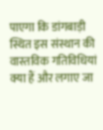पाएगा कि डांगबाड़ी स्थित इस संस्थान की वास्तविक गतिविधियां क्या हैं और लगाए जा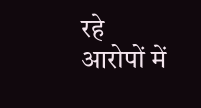रहे आरोपों में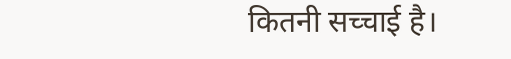कितनी सच्चाई है।